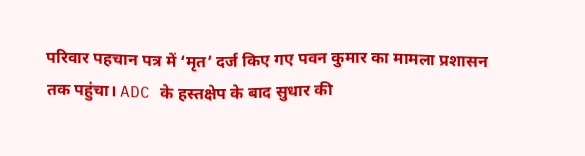परिवार पहचान पत्र में ‘मृत’ दर्ज किए गए पवन कुमार का मामला प्रशासन तक पहुंचा। ADC के हस्तक्षेप के बाद सुधार की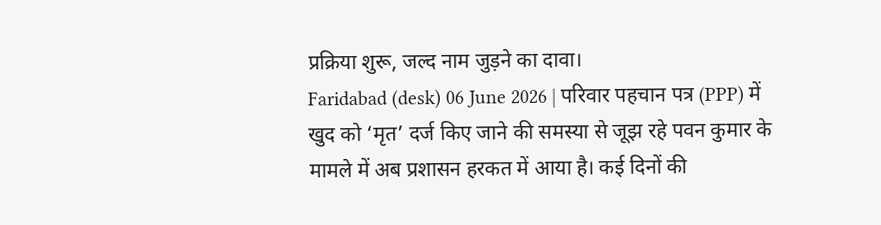प्रक्रिया शुरू, जल्द नाम जुड़ने का दावा।
Faridabad (desk) 06 June 2026 | परिवार पहचान पत्र (PPP) में खुद को ‘मृत’ दर्ज किए जाने की समस्या से जूझ रहे पवन कुमार के मामले में अब प्रशासन हरकत में आया है। कई दिनों की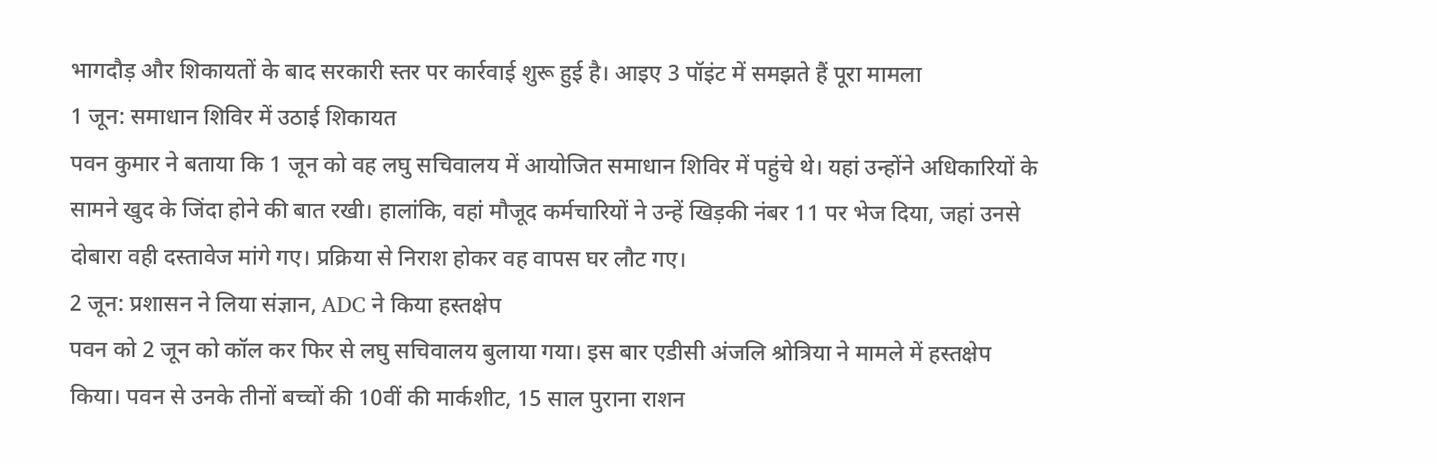भागदौड़ और शिकायतों के बाद सरकारी स्तर पर कार्रवाई शुरू हुई है। आइए 3 पॉइंट में समझते हैं पूरा मामला
1 जून: समाधान शिविर में उठाई शिकायत
पवन कुमार ने बताया कि 1 जून को वह लघु सचिवालय में आयोजित समाधान शिविर में पहुंचे थे। यहां उन्होंने अधिकारियों के सामने खुद के जिंदा होने की बात रखी। हालांकि, वहां मौजूद कर्मचारियों ने उन्हें खिड़की नंबर 11 पर भेज दिया, जहां उनसे दोबारा वही दस्तावेज मांगे गए। प्रक्रिया से निराश होकर वह वापस घर लौट गए।
2 जून: प्रशासन ने लिया संज्ञान, ADC ने किया हस्तक्षेप
पवन को 2 जून को कॉल कर फिर से लघु सचिवालय बुलाया गया। इस बार एडीसी अंजलि श्रोत्रिया ने मामले में हस्तक्षेप किया। पवन से उनके तीनों बच्चों की 10वीं की मार्कशीट, 15 साल पुराना राशन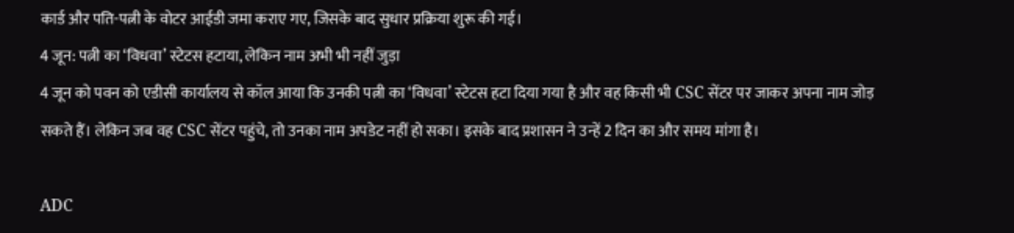कार्ड और पति-पत्नी के वोटर आईडी जमा कराए गए, जिसके बाद सुधार प्रक्रिया शुरू की गई।
4 जून: पत्नी का ‘विधवा’ स्टेटस हटाया, लेकिन नाम अभी भी नहीं जुड़ा
4 जून को पवन को एडीसी कार्यालय से कॉल आया कि उनकी पत्नी का ‘विधवा’ स्टेटस हटा दिया गया है और वह किसी भी CSC सेंटर पर जाकर अपना नाम जोड़ सकते हैं। लेकिन जब वह CSC सेंटर पहुंचे, तो उनका नाम अपडेट नहीं हो सका। इसके बाद प्रशासन ने उन्हें 2 दिन का और समय मांगा है।

ADC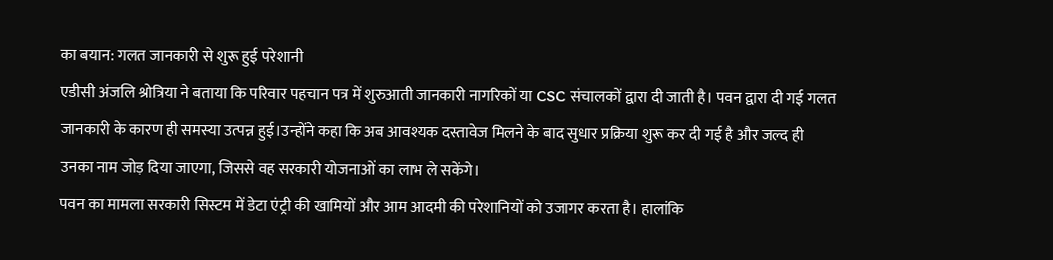का बयान: गलत जानकारी से शुरू हुई परेशानी
एडीसी अंजलि श्रोत्रिया ने बताया कि परिवार पहचान पत्र में शुरुआती जानकारी नागरिकों या CSC संचालकों द्वारा दी जाती है। पवन द्वारा दी गई गलत जानकारी के कारण ही समस्या उत्पन्न हुई।उन्होंने कहा कि अब आवश्यक दस्तावेज मिलने के बाद सुधार प्रक्रिया शुरू कर दी गई है और जल्द ही उनका नाम जोड़ दिया जाएगा, जिससे वह सरकारी योजनाओं का लाभ ले सकेंगे।
पवन का मामला सरकारी सिस्टम में डेटा एंट्री की खामियों और आम आदमी की परेशानियों को उजागर करता है। हालांकि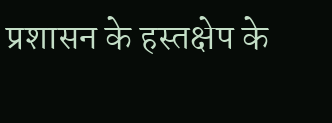प्रशासन के हस्तक्षेप के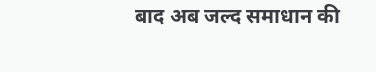बाद अब जल्द समाधान की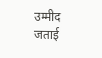उम्मीद जताई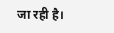जा रही है।